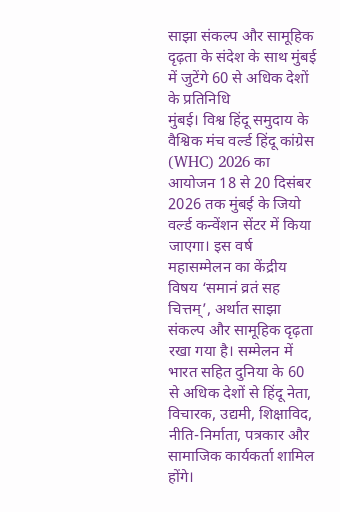साझा संकल्प और सामूहिक दृढ़ता के संदेश के साथ मुंबई में जुटेंगे 60 से अधिक देशों के प्रतिनिधि
मुंबई। विश्व हिंदू समुदाय के वैश्विक मंच वर्ल्ड हिंदू कांग्रेस (WHC) 2026 का आयोजन 18 से 20 दिसंबर 2026 तक मुंबई के जियो वर्ल्ड कन्वेंशन सेंटर में किया जाएगा। इस वर्ष महासम्मेलन का केंद्रीय विषय ‘समानं व्रतं सह चित्तम्’, अर्थात साझा संकल्प और सामूहिक दृढ़ता रखा गया है। सम्मेलन में भारत सहित दुनिया के 60 से अधिक देशों से हिंदू नेता, विचारक, उद्यमी, शिक्षाविद, नीति-निर्माता, पत्रकार और सामाजिक कार्यकर्ता शामिल होंगे।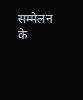सम्मेलन के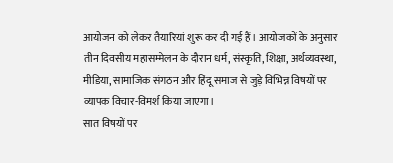आयोजन को लेकर तैयारियां शुरू कर दी गई हैं। आयोजकों के अनुसार तीन दिवसीय महासम्मेलन के दौरान धर्म, संस्कृति, शिक्षा, अर्थव्यवस्था, मीडिया, सामाजिक संगठन और हिंदू समाज से जुड़े विभिन्न विषयों पर व्यापक विचार-विमर्श किया जाएगा।
सात विषयों पर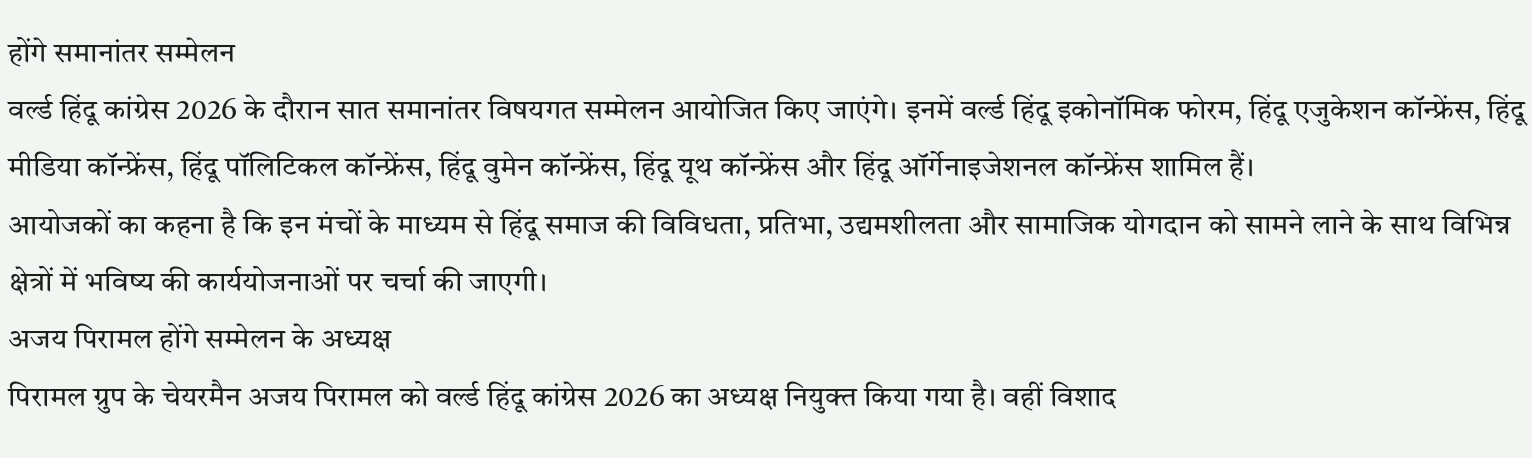होंगे समानांतर सम्मेलन
वर्ल्ड हिंदू कांग्रेस 2026 के दौरान सात समानांतर विषयगत सम्मेलन आयोजित किए जाएंगे। इनमें वर्ल्ड हिंदू इकोनॉमिक फोरम, हिंदू एजुकेशन कॉन्फ्रेंस, हिंदू मीडिया कॉन्फ्रेंस, हिंदू पॉलिटिकल कॉन्फ्रेंस, हिंदू वुमेन कॉन्फ्रेंस, हिंदू यूथ कॉन्फ्रेंस और हिंदू ऑर्गेनाइजेशनल कॉन्फ्रेंस शामिल हैं।
आयोजकों का कहना है कि इन मंचों के माध्यम से हिंदू समाज की विविधता, प्रतिभा, उद्यमशीलता और सामाजिक योगदान को सामने लाने के साथ विभिन्न क्षेत्रों में भविष्य की कार्ययोजनाओं पर चर्चा की जाएगी।
अजय पिरामल होंगे सम्मेलन के अध्यक्ष
पिरामल ग्रुप के चेयरमैन अजय पिरामल को वर्ल्ड हिंदू कांग्रेस 2026 का अध्यक्ष नियुक्त किया गया है। वहीं विशाद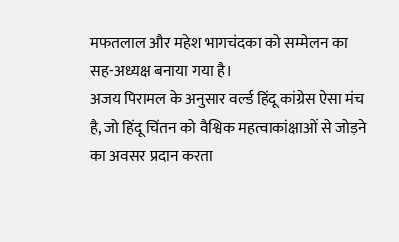मफतलाल और महेश भागचंदका को सम्मेलन का सह-अध्यक्ष बनाया गया है।
अजय पिरामल के अनुसार वर्ल्ड हिंदू कांग्रेस ऐसा मंच है, जो हिंदू चिंतन को वैश्विक महत्वाकांक्षाओं से जोड़ने का अवसर प्रदान करता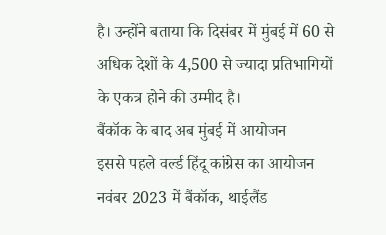है। उन्होंने बताया कि दिसंबर में मुंबई में 60 से अधिक देशों के 4,500 से ज्यादा प्रतिभागियों के एकत्र होने की उम्मीद है।
बैंकॉक के बाद अब मुंबई में आयोजन
इससे पहले वर्ल्ड हिंदू कांग्रेस का आयोजन नवंबर 2023 में बैंकॉक, थाईलैंड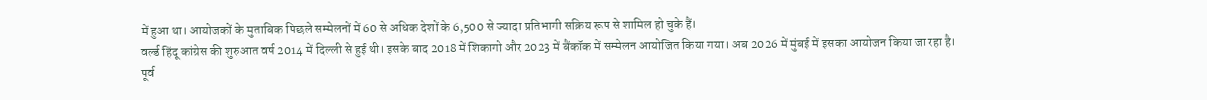में हुआ था। आयोजकों के मुताबिक पिछले सम्मेलनों में 60 से अधिक देशों के 6,500 से ज्यादा प्रतिभागी सक्रिय रूप से शामिल हो चुके हैं।
वर्ल्ड हिंदू कांग्रेस की शुरुआत वर्ष 2014 में दिल्ली से हुई थी। इसके बाद 2018 में शिकागो और 2023 में बैंकॉक में सम्मेलन आयोजित किया गया। अब 2026 में मुंबई में इसका आयोजन किया जा रहा है।
पूर्व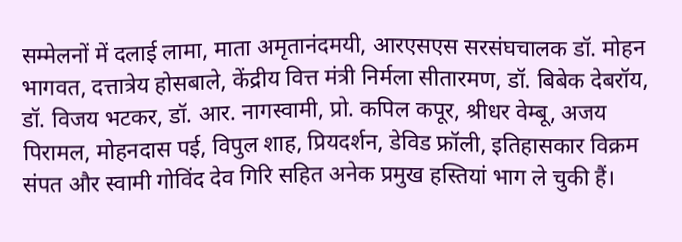सम्मेलनों में दलाई लामा, माता अमृतानंदमयी, आरएसएस सरसंघचालक डॉ. मोहन भागवत, दत्तात्रेय होसबाले, केंद्रीय वित्त मंत्री निर्मला सीतारमण, डॉ. बिबेक देबरॉय, डॉ. विजय भटकर, डॉ. आर. नागस्वामी, प्रो. कपिल कपूर, श्रीधर वेम्बू, अजय पिरामल, मोहनदास पई, विपुल शाह, प्रियदर्शन, डेविड फ्रॉली, इतिहासकार विक्रम संपत और स्वामी गोविंद देव गिरि सहित अनेक प्रमुख हस्तियां भाग ले चुकी हैं।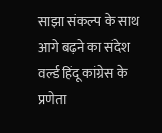साझा संकल्प के साथ आगे बढ़ने का संदेश
वर्ल्ड हिंदू कांग्रेस के प्रणेता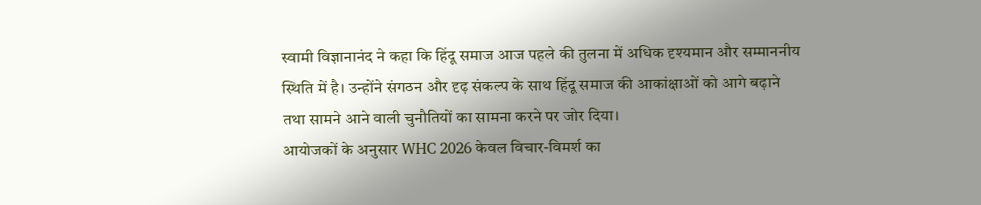स्वामी विज्ञानानंद ने कहा कि हिंदू समाज आज पहले की तुलना में अधिक दृश्यमान और सम्माननीय स्थिति में है। उन्होंने संगठन और दृढ़ संकल्प के साथ हिंदू समाज की आकांक्षाओं को आगे बढ़ाने तथा सामने आने वाली चुनौतियों का सामना करने पर जोर दिया।
आयोजकों के अनुसार WHC 2026 केवल विचार-विमर्श का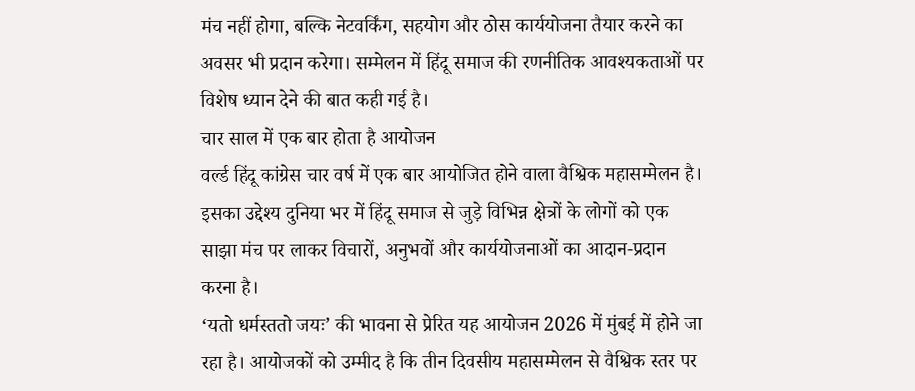मंच नहीं होगा, बल्कि नेटवर्किंग, सहयोग और ठोस कार्ययोजना तैयार करने का अवसर भी प्रदान करेगा। सम्मेलन में हिंदू समाज की रणनीतिक आवश्यकताओं पर विशेष ध्यान देने की बात कही गई है।
चार साल में एक बार होता है आयोजन
वर्ल्ड हिंदू कांग्रेस चार वर्ष में एक बार आयोजित होने वाला वैश्विक महासम्मेलन है। इसका उद्देश्य दुनिया भर में हिंदू समाज से जुड़े विभिन्न क्षेत्रों के लोगों को एक साझा मंच पर लाकर विचारों, अनुभवों और कार्ययोजनाओं का आदान-प्रदान करना है।
‘यतो धर्मस्ततो जयः’ की भावना से प्रेरित यह आयोजन 2026 में मुंबई में होने जा रहा है। आयोजकों को उम्मीद है कि तीन दिवसीय महासम्मेलन से वैश्विक स्तर पर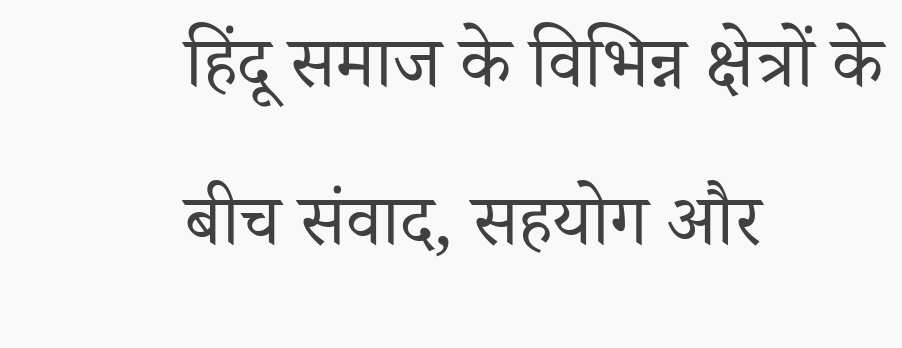हिंदू समाज के विभिन्न क्षेत्रों के बीच संवाद, सहयोग और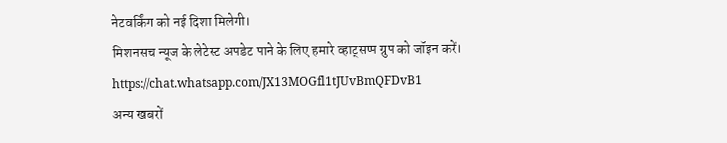नेटवर्किंग को नई दिशा मिलेगी।
मिशनसच न्यूज के लेटेस्ट अपडेट पाने के लिए हमारे व्हाट्सप्प ग्रुप को जॉइन करें।
https://chat.whatsapp.com/JX13MOGfl1tJUvBmQFDvB1
अन्य खबरों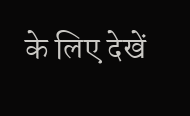के लिए देखें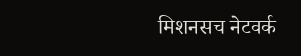मिशनसच नेटवर्क